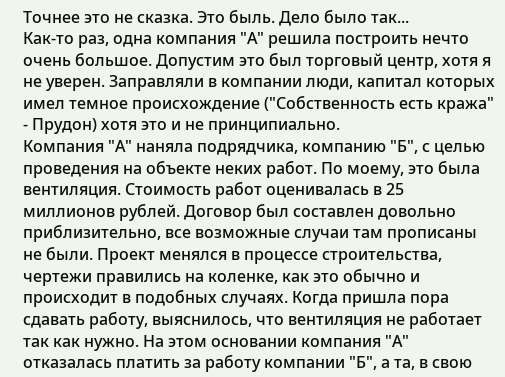Точнее это не сказка. Это быль. Дело было так...
Как-то раз, одна компания "А" решила построить нечто очень большое. Допустим это был торговый центр, хотя я не уверен. Заправляли в компании люди, капитал которых имел темное происхождение ("Собственность есть кража" - Прудон) хотя это и не принципиально.
Компания "А" наняла подрядчика, компанию "Б", с целью проведения на объекте неких работ. По моему, это была вентиляция. Стоимость работ оценивалась в 25 миллионов рублей. Договор был составлен довольно приблизительно, все возможные случаи там прописаны не были. Проект менялся в процессе строительства, чертежи правились на коленке, как это обычно и происходит в подобных случаях. Когда пришла пора сдавать работу, выяснилось, что вентиляция не работает так как нужно. На этом основании компания "А" отказалась платить за работу компании "Б", а та, в свою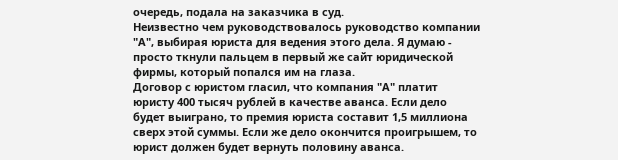очередь, подала на заказчика в суд.
Неизвестно чем руководствовалось руководство компании "А", выбирая юриста для ведения этого дела. Я думаю - просто ткнули пальцем в первый же сайт юридической фирмы, который попался им на глаза.
Договор с юристом гласил, что компания "А" платит юристу 400 тысяч рублей в качестве аванса. Если дело будет выиграно, то премия юриста составит 1,5 миллиона сверх этой суммы. Если же дело окончится проигрышем, то юрист должен будет вернуть половину аванса.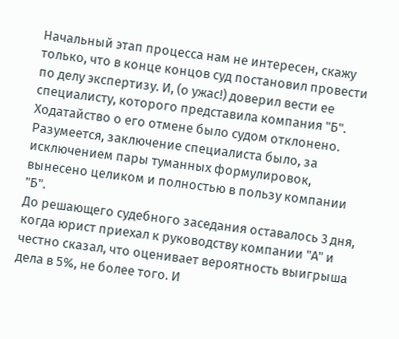Начальный этап процесса нам не интересен, скажу только, что в конце концов суд постановил провести по делу экспертизу. И, (о ужас!) доверил вести ее специалисту, которого представила компания "Б". Ходатайство о его отмене было судом отклонено.
Разумеется, заключение специалиста было, за исключением пары туманных формулировок, вынесено целиком и полностью в пользу компании "Б".
До решающего судебного заседания оставалось 3 дня, когда юрист приехал к руководству компании "А" и честно сказал, что оценивает вероятность выигрыша дела в 5%, не более того. И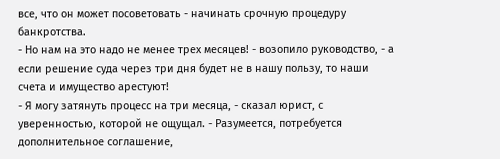все, что он может посоветовать - начинать срочную процедуру банкротства.
- Но нам на это надо не менее трех месяцев! - возопило руководство, - а если решение суда через три дня будет не в нашу пользу, то наши счета и имущество арестуют!
- Я могу затянуть процесс на три месяца, - сказал юрист, с уверенностью, которой не ощущал. - Разумеется, потребуется дополнительное соглашение,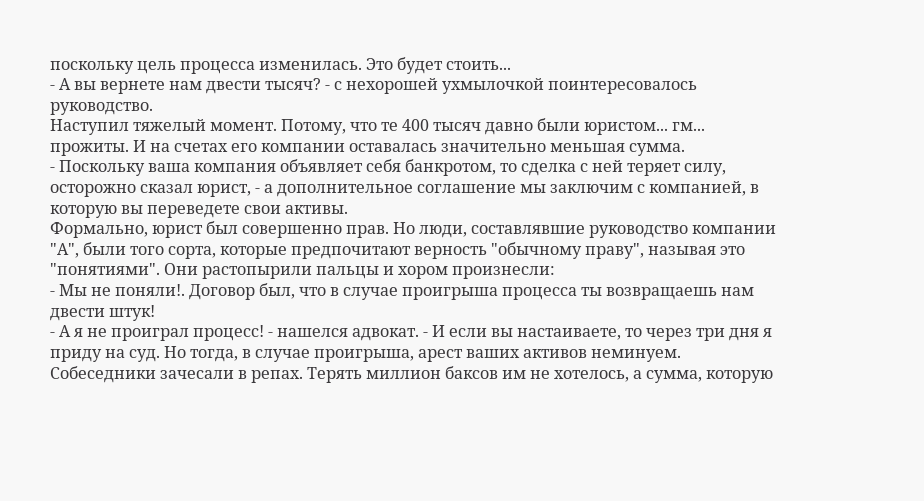поскольку цель процесса изменилась. Это будет стоить...
- А вы вернете нам двести тысяч? - с нехорошей ухмылочкой поинтересовалось руководство.
Наступил тяжелый момент. Потому, что те 400 тысяч давно были юристом... гм... прожиты. И на счетах его компании оставалась значительно меньшая сумма.
- Поскольку ваша компания объявляет себя банкротом, то сделка с ней теряет силу, осторожно сказал юрист, - а дополнительное соглашение мы заключим с компанией, в которую вы переведете свои активы.
Формально, юрист был совершенно прав. Но люди, составлявшие руководство компании "А", были того сорта, которые предпочитают верность "обычному праву", называя это "понятиями". Они растопырили пальцы и хором произнесли:
- Мы не поняли!. Договор был, что в случае проигрыша процесса ты возвращаешь нам двести штук!
- А я не проиграл процесс! - нашелся адвокат. - И если вы настаиваете, то через три дня я приду на суд. Но тогда, в случае проигрыша, арест ваших активов неминуем.
Собеседники зачесали в репах. Терять миллион баксов им не хотелось, а сумма, которую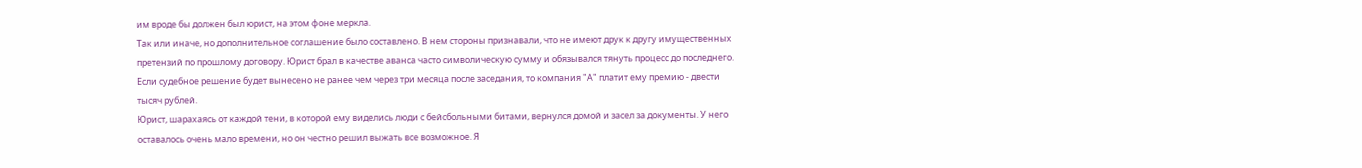им вроде бы должен был юрист, на этом фоне меркла.
Так или иначе, но дополнительное соглашение было составлено. В нем стороны признавали, что не имеют друк к другу имущественных претензий по прошлому договору. Юрист брал в качестве аванса часто символическую сумму и обязывался тянуть процесс до последнего. Если судебное решение будет вынесено не ранее чем через три месяца после заседания, то компания "А" платит ему премию - двести тысяч рублей.
Юрист, шарахаясь от каждой тени, в которой ему виделись люди с бейсбольными битами, вернулся домой и засел за документы. У него оставалось очень мало времени, но он честно решил выжать все возможное. Я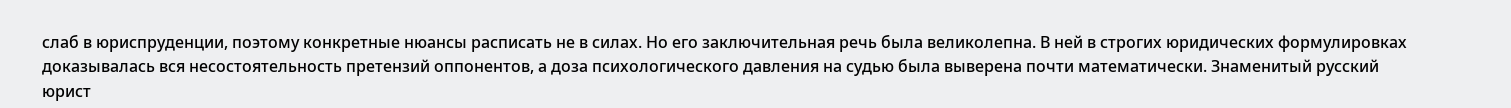слаб в юриспруденции, поэтому конкретные нюансы расписать не в силах. Но его заключительная речь была великолепна. В ней в строгих юридических формулировках доказывалась вся несостоятельность претензий оппонентов, а доза психологического давления на судью была выверена почти математически. Знаменитый русский юрист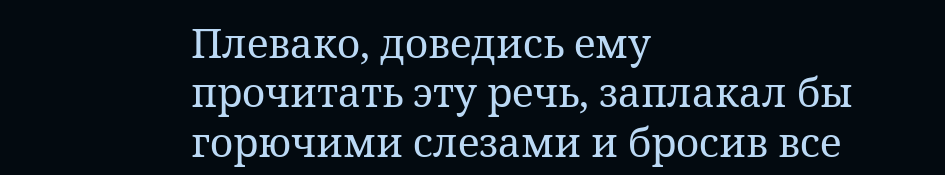Плевако, доведись ему прочитать эту речь, заплакал бы горючими слезами и бросив все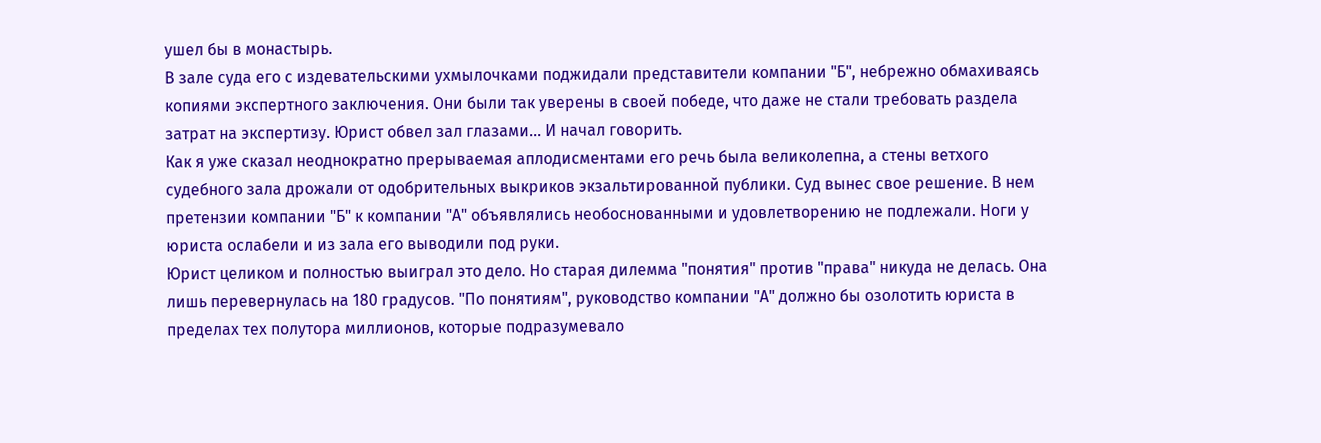ушел бы в монастырь.
В зале суда его с издевательскими ухмылочками поджидали представители компании "Б", небрежно обмахиваясь копиями экспертного заключения. Они были так уверены в своей победе, что даже не стали требовать раздела затрат на экспертизу. Юрист обвел зал глазами... И начал говорить.
Как я уже сказал неоднократно прерываемая аплодисментами его речь была великолепна, а стены ветхого судебного зала дрожали от одобрительных выкриков экзальтированной публики. Суд вынес свое решение. В нем претензии компании "Б" к компании "А" объявлялись необоснованными и удовлетворению не подлежали. Ноги у юриста ослабели и из зала его выводили под руки.
Юрист целиком и полностью выиграл это дело. Но старая дилемма "понятия" против "права" никуда не делась. Она лишь перевернулась на 180 градусов. "По понятиям", руководство компании "А" должно бы озолотить юриста в пределах тех полутора миллионов, которые подразумевало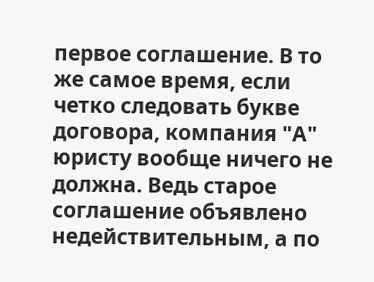первое соглашение. В то же самое время, если четко следовать букве договора, компания "А" юристу вообще ничего не должна. Ведь старое соглашение объявлено недействительным, а по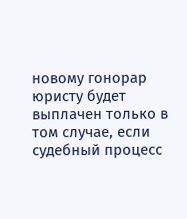новому гонорар юристу будет выплачен только в том случае, если судебный процесс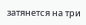затянется на три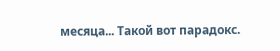месяца... Такой вот парадокс.